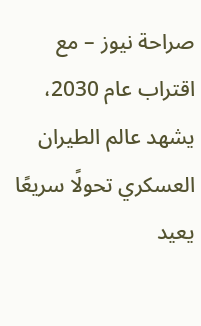صراحة نيوز – مع اقتراب عام 2030، يشهد عالم الطيران العسكري تحولًا سريعًا يعيد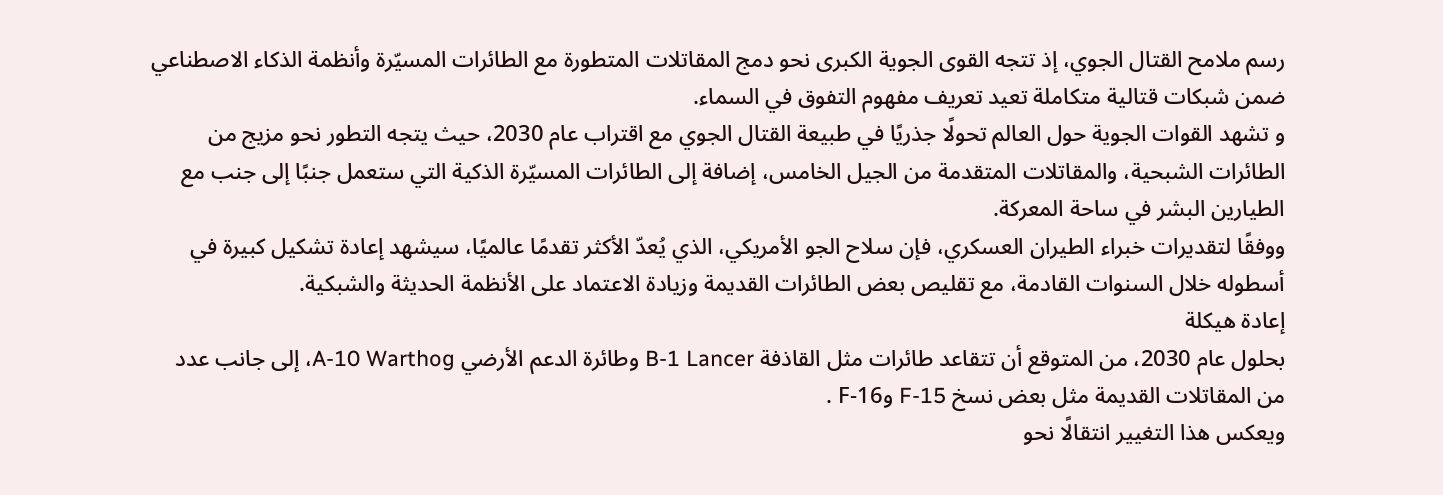رسم ملامح القتال الجوي، إذ تتجه القوى الجوية الكبرى نحو دمج المقاتلات المتطورة مع الطائرات المسيّرة وأنظمة الذكاء الاصطناعي ضمن شبكات قتالية متكاملة تعيد تعريف مفهوم التفوق في السماء.
و تشهد القوات الجوية حول العالم تحولًا جذريًا في طبيعة القتال الجوي مع اقتراب عام 2030، حيث يتجه التطور نحو مزيج من الطائرات الشبحية، والمقاتلات المتقدمة من الجيل الخامس، إضافة إلى الطائرات المسيّرة الذكية التي ستعمل جنبًا إلى جنب مع الطيارين البشر في ساحة المعركة.
ووفقًا لتقديرات خبراء الطيران العسكري، فإن سلاح الجو الأمريكي، الذي يُعدّ الأكثر تقدمًا عالميًا، سيشهد إعادة تشكيل كبيرة في أسطوله خلال السنوات القادمة، مع تقليص بعض الطائرات القديمة وزيادة الاعتماد على الأنظمة الحديثة والشبكية.
إعادة هيكلة
بحلول عام 2030، من المتوقع أن تتقاعد طائرات مثل القاذفة B-1 Lancer وطائرة الدعم الأرضي A-10 Warthog، إلى جانب عدد من المقاتلات القديمة مثل بعض نسخ F-15 وF-16 .
ويعكس هذا التغيير انتقالًا نحو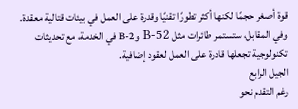قوة أصغر حجمًا لكنها أكثر تطورًا تقنيًا وقدرة على العمل في بيئات قتالية معقدة. وفي المقابل، ستستمر طائرات مثل B-52 وB-2 في الخدمة، مع تحديثات تكنولوجية تجعلها قادرة على العمل لعقود إضافية.
الجيل الرابع
رغم التقدم نحو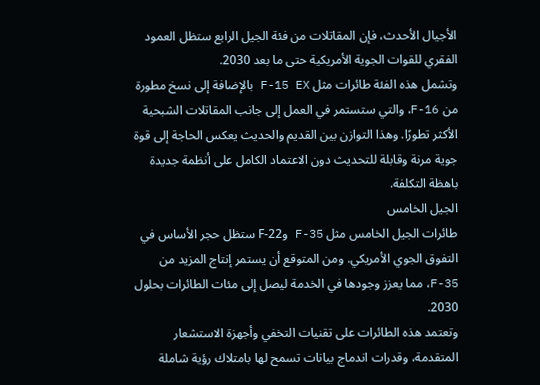الأجيال الأحدث، فإن المقاتلات من فئة الجيل الرابع ستظل العمود الفقري للقوات الجوية الأمريكية حتى ما بعد 2030.
وتشمل هذه الفئة طائرات مثل F-15 EX بالإضافة إلى نسخ مطورة من F-16، والتي ستستمر في العمل إلى جانب المقاتلات الشبحية الأكثر تطورًا. وهذا التوازن بين القديم والحديث يعكس الحاجة إلى قوة جوية مرنة وقابلة للتحديث دون الاعتماد الكامل على أنظمة جديدة باهظة التكلفة.
الجيل الخامس
طائرات الجيل الخامس مثل F-35 وF-22 ستظل حجر الأساس في التفوق الجوي الأمريكي. ومن المتوقع أن يستمر إنتاج المزيد من F-35، مما يعزز وجودها في الخدمة ليصل إلى مئات الطائرات بحلول 2030.
وتعتمد هذه الطائرات على تقنيات التخفي وأجهزة الاستشعار المتقدمة، وقدرات اندماج بيانات تسمح لها بامتلاك رؤية شاملة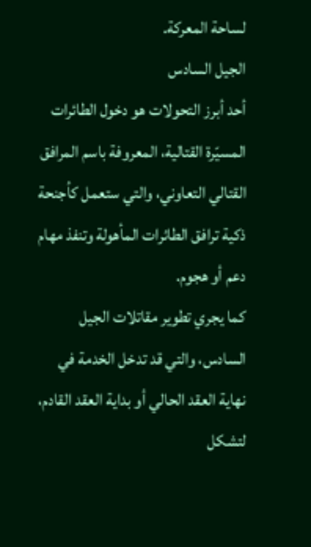لساحة المعركة.
الجيل السادس
أحد أبرز التحولات هو دخول الطائرات المسيّرة القتالية، المعروفة باسم المرافق القتالي التعاوني، والتي ستعمل كأجنحة ذكية ترافق الطائرات المأهولة وتنفذ مهام دعم أو هجوم.
كما يجري تطوير مقاتلات الجيل السادس، والتي قد تدخل الخدمة في نهاية العقد الحالي أو بداية العقد القادم، لتشكل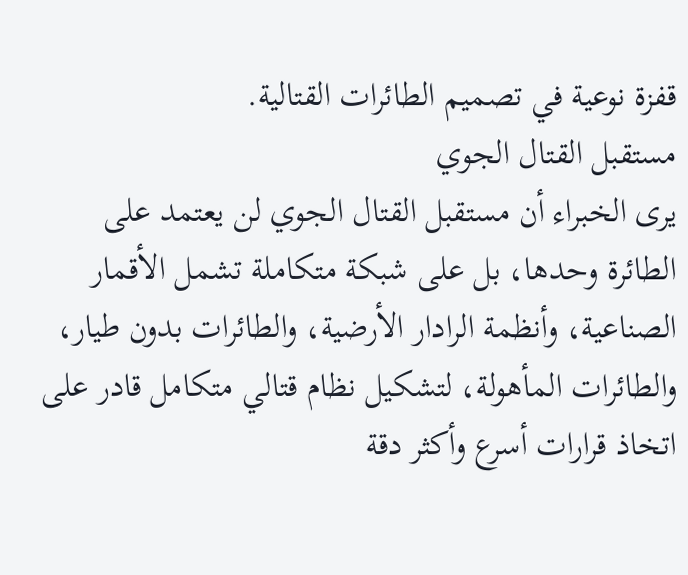قفزة نوعية في تصميم الطائرات القتالية.
مستقبل القتال الجوي
يرى الخبراء أن مستقبل القتال الجوي لن يعتمد على الطائرة وحدها، بل على شبكة متكاملة تشمل الأقمار الصناعية، وأنظمة الرادار الأرضية، والطائرات بدون طيار، والطائرات المأهولة، لتشكيل نظام قتالي متكامل قادر على اتخاذ قرارات أسرع وأكثر دقة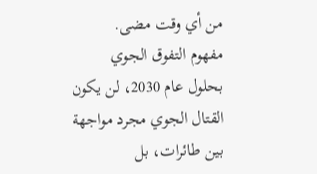من أي وقت مضى.
مفهوم التفوق الجوي
بحلول عام 2030، لن يكون القتال الجوي مجرد مواجهة بين طائرات، بل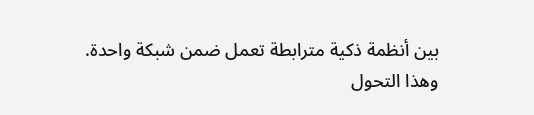بين أنظمة ذكية مترابطة تعمل ضمن شبكة واحدة.
وهذا التحول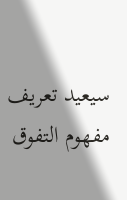سيعيد تعريف مفهوم التفوق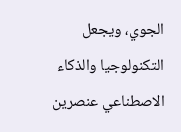الجوي، ويجعل التكنولوجيا والذكاء الاصطناعي عنصرين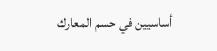أساسيين في حسم المعارك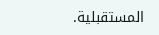المستقبلية.